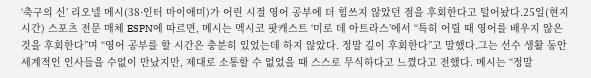‘축구의 신’ 리오넬 메시(38·인터 마이애미)가 어린 시절 영어 공부에 더 힘쓰지 않았던 점을 후회한다고 털어놨다.25일(현지시간) 스포츠 전문 매체 ESPN에 따르면, 메시는 멕시코 팟캐스트 ‘미로 데 아트라스’에서 “특히 어릴 때 영어를 배우지 않은 것을 후회한다”며 “영어 공부를 할 시간은 충분히 있었는데 하지 않았다. 정말 깊이 후회한다”고 말했다.그는 선수 생활 동안 세계적인 인사들을 수없이 만났지만, 제대로 소통할 수 없었을 때 스스로 무식하다고 느꼈다고 전했다. 메시는 “정말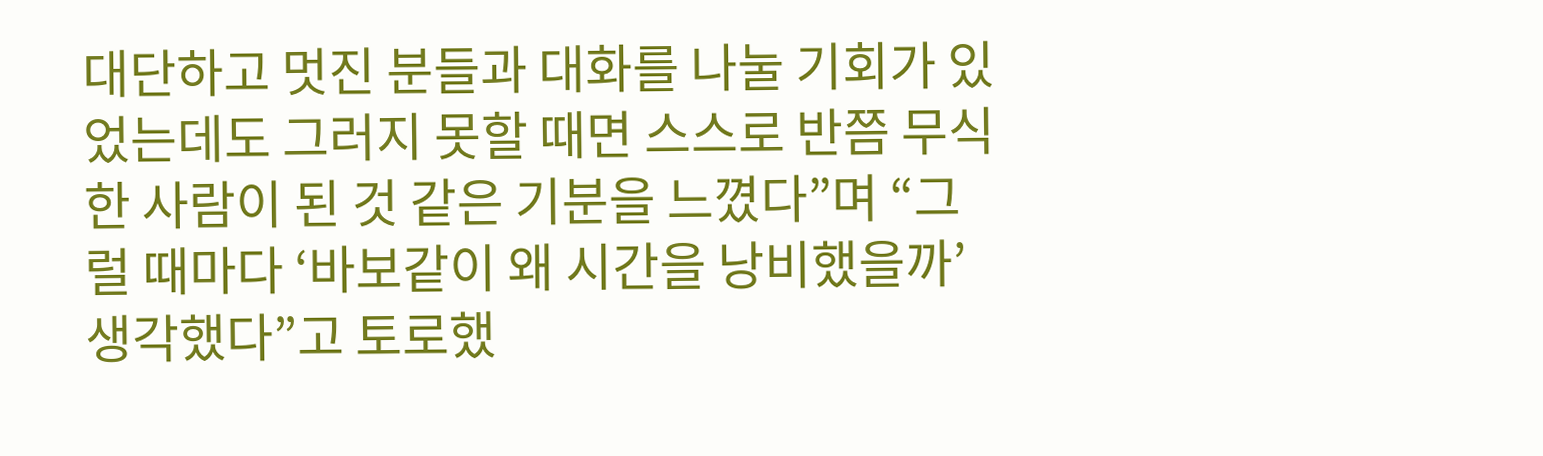대단하고 멋진 분들과 대화를 나눌 기회가 있었는데도 그러지 못할 때면 스스로 반쯤 무식한 사람이 된 것 같은 기분을 느꼈다”며 “그럴 때마다 ‘바보같이 왜 시간을 낭비했을까’ 생각했다”고 토로했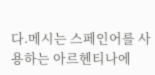다.메시는 스페인어를 사용하는 아르헨티나에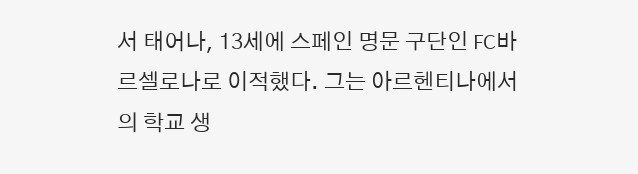서 태어나, 13세에 스페인 명문 구단인 FC바르셀로나로 이적했다. 그는 아르헨티나에서의 학교 생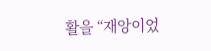활을 “재앙이었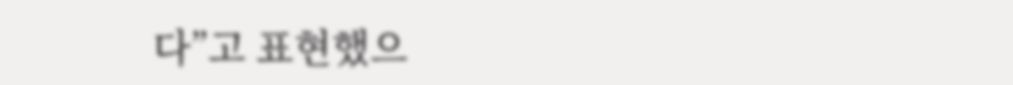다”고 표현했으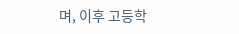며, 이후 고등학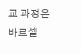교 과정은 바르셀